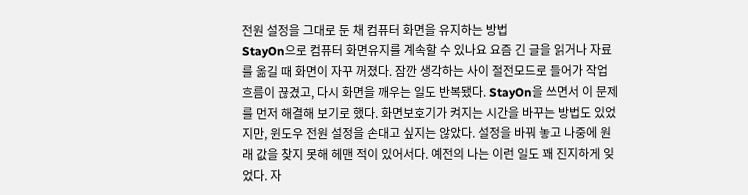전원 설정을 그대로 둔 채 컴퓨터 화면을 유지하는 방법
StayOn으로 컴퓨터 화면유지를 계속할 수 있나요 요즘 긴 글을 읽거나 자료를 옮길 때 화면이 자꾸 꺼졌다. 잠깐 생각하는 사이 절전모드로 들어가 작업 흐름이 끊겼고, 다시 화면을 깨우는 일도 반복됐다. StayOn을 쓰면서 이 문제를 먼저 해결해 보기로 했다. 화면보호기가 켜지는 시간을 바꾸는 방법도 있었지만, 윈도우 전원 설정을 손대고 싶지는 않았다. 설정을 바꿔 놓고 나중에 원래 값을 찾지 못해 헤맨 적이 있어서다. 예전의 나는 이런 일도 꽤 진지하게 잊었다. 자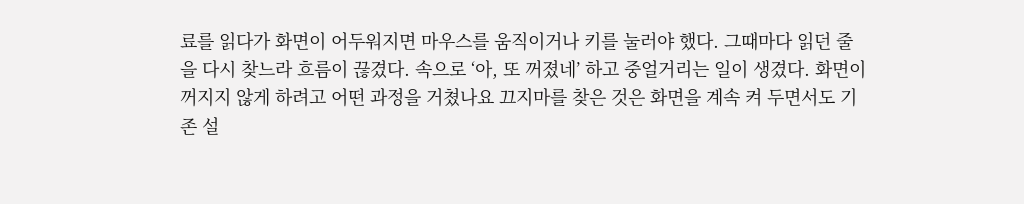료를 읽다가 화면이 어두워지면 마우스를 움직이거나 키를 눌러야 했다. 그때마다 읽던 줄을 다시 찾느라 흐름이 끊겼다. 속으로 ‘아, 또 꺼졌네’ 하고 중얼거리는 일이 생겼다. 화면이 꺼지지 않게 하려고 어떤 과정을 거쳤나요 끄지마를 찾은 것은 화면을 계속 켜 두면서도 기존 설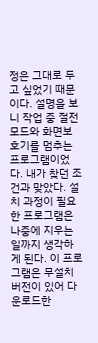정은 그대로 두고 싶었기 때문이다. 설명을 보니 작업 중 절전모드와 화면보호기를 멈추는 프로그램이었다. 내가 찾던 조건과 맞았다. 설치 과정이 필요한 프로그램은 나중에 지우는 일까지 생각하게 된다. 이 프로그램은 무설치 버전이 있어 다운로드한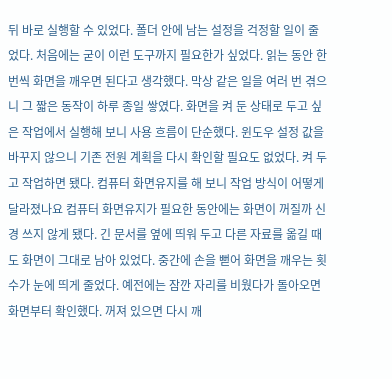뒤 바로 실행할 수 있었다. 폴더 안에 남는 설정을 걱정할 일이 줄었다. 처음에는 굳이 이런 도구까지 필요한가 싶었다. 읽는 동안 한 번씩 화면을 깨우면 된다고 생각했다. 막상 같은 일을 여러 번 겪으니 그 짧은 동작이 하루 종일 쌓였다. 화면을 켜 둔 상태로 두고 싶은 작업에서 실행해 보니 사용 흐름이 단순했다. 윈도우 설정 값을 바꾸지 않으니 기존 전원 계획을 다시 확인할 필요도 없었다. 켜 두고 작업하면 됐다. 컴퓨터 화면유지를 해 보니 작업 방식이 어떻게 달라졌나요 컴퓨터 화면유지가 필요한 동안에는 화면이 꺼질까 신경 쓰지 않게 됐다. 긴 문서를 옆에 띄워 두고 다른 자료를 옮길 때도 화면이 그대로 남아 있었다. 중간에 손을 뻗어 화면을 깨우는 횟수가 눈에 띄게 줄었다. 예전에는 잠깐 자리를 비웠다가 돌아오면 화면부터 확인했다. 꺼져 있으면 다시 깨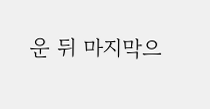운 뒤 마지막으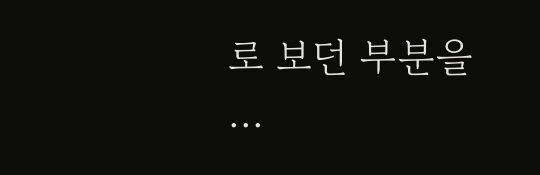로 보던 부분을 ...